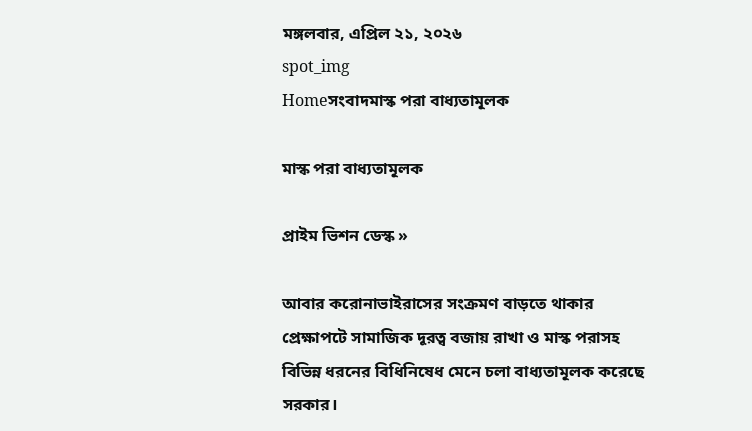মঙ্গলবার, এপ্রিল ২১, ২০২৬
spot_img
Homeসংবাদমাস্ক পরা বাধ্যতামূলক

মাস্ক পরা বাধ্যতামূলক

প্রাইম ভিশন ডেস্ক »

আবার করোনাভাইরাসের সংক্রমণ বাড়তে থাকার প্রেক্ষাপটে সামাজিক দূরত্ব বজায় রাখা ও মাস্ক পরাসহ বিভিন্ন ধরনের বিধিনিষেধ মেনে চলা বাধ্যতামূলক করেছে সরকার।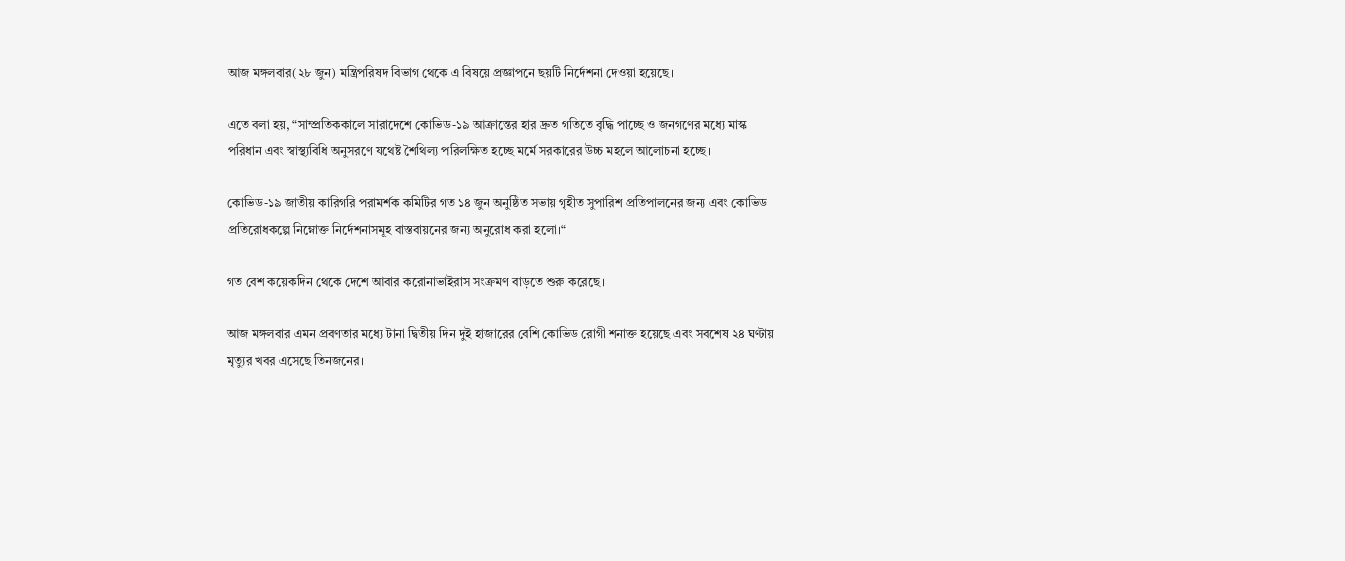আজ মঙ্গলবার(২৮ জুন) মন্ত্রিপরিষদ বিভাগ থেকে এ বিষয়ে প্রজ্ঞাপনে ছয়টি নির্দেশনা দেওয়া হয়েছে।

এতে বলা হয়, “সাম্প্রতিককালে সারাদেশে কোভিড-১৯ আক্রান্তের হার দ্রুত গতিতে বৃদ্ধি পাচ্ছে ও জনগণের মধ্যে মাস্ক পরিধান এবং স্বাস্থ্যবিধি অনুসরণে যথেষ্ট শৈথিল্য পরিলক্ষিত হচ্ছে মর্মে সরকারের উচ্চ মহলে আলোচনা হচ্ছে।

কোভিড-১৯ জাতীয় কারিগরি পরামর্শক কমিটির গত ১৪ জুন অনুষ্ঠিত সভায় গৃহীত সুপারিশ প্রতিপালনের জন্য এবং কোভিড প্রতিরোধকল্পে নিম্নোক্ত নির্দেশনাসমূহ বাস্তবায়নের জন্য অনুরোধ করা হলো।“

গত বেশ কয়েকদিন থেকে দেশে আবার করোনাভাইরাস সংক্রমণ বাড়তে শুরু করেছে।

আজ মঙ্গলবার এমন প্রবণতার মধ্যে টানা দ্বিতীয় দিন দুই হাজারের বেশি কোভিড রোগী শনাক্ত হয়েছে এবং সবশেষ ২৪ ঘণ্টায় মৃত্যুর খবর এসেছে তিনজনের।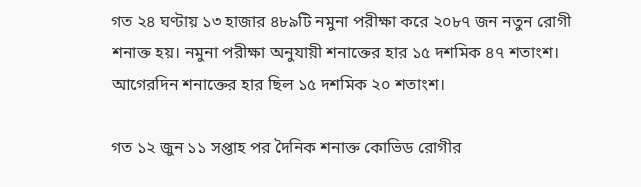গত ২৪ ঘণ্টায় ১৩ হাজার ৪৮৯টি নমুনা পরীক্ষা করে ২০৮৭ জন নতুন রোগী শনাক্ত হয়। নমুনা পরীক্ষা অনুযায়ী শনাক্তের হার ১৫ দশমিক ৪৭ শতাংশ। আগেরদিন শনাক্তের হার ছিল ১৫ দশমিক ২০ শতাংশ।

গত ১২ জুন ১১ সপ্তাহ পর দৈনিক শনাক্ত কোভিড রোগীর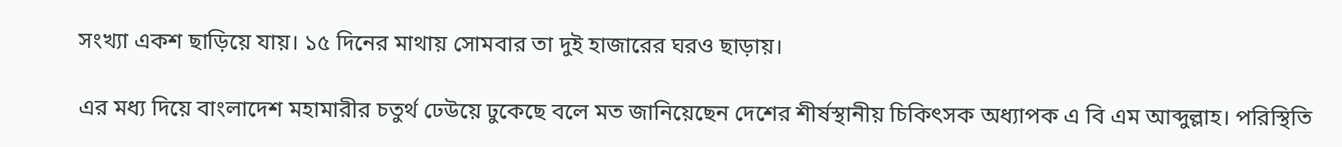সংখ্যা একশ ছাড়িয়ে যায়। ১৫ দিনের মাথায় সোমবার তা দুই হাজারের ঘরও ছাড়ায়।

এর মধ্য দিয়ে বাংলাদেশ মহামারীর চতুর্থ ঢেউয়ে ঢুকেছে বলে মত জানিয়েছেন দেশের শীর্ষস্থানীয় চিকিৎসক অধ্যাপক এ বি এম আব্দুল্লাহ। পরিস্থিতি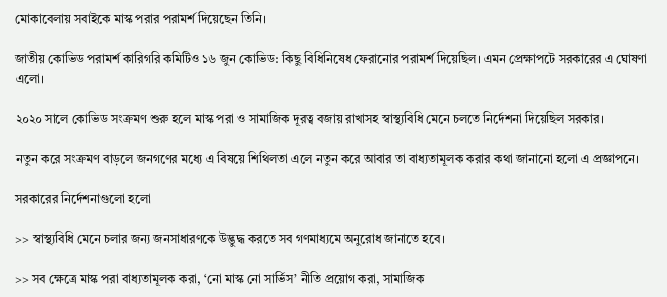মোকাবেলায় সবাইকে মাস্ক পরার পরামর্শ দিয়েছেন তিনি।

জাতীয় কোভিড পরামর্শ কারিগরি কমিটিও ১৬ জুন কোভিড: কিছু বিধিনিষেধ ফেরানোর পরামর্শ দিয়েছিল। এমন প্রেক্ষাপটে সরকারের এ ঘোষণা এলো।

২০২০ সালে কোভিড সংক্রমণ শুরু হলে মাস্ক পরা ও সামাজিক দূরত্ব বজায় রাখাসহ স্বাস্থ্যবিধি মেনে চলতে নির্দেশনা দিয়েছিল সরকার।

নতুন করে সংক্রমণ বাড়লে জনগণের মধ্যে এ বিষয়ে শিথিলতা এলে নতুন করে আবার তা বাধ্যতামূলক করার কথা জানানো হলো এ প্রজ্ঞাপনে।

সরকারের নির্দেশনাগুলো হলো

>> স্বাস্থ্যবিধি মেনে চলার জন্য জনসাধারণকে উদ্ভুদ্ধ করতে সব গণমাধ্যমে অনুরোধ জানাতে হবে।

>> সব ক্ষেত্রে মাস্ক পরা বাধ্যতামূলক করা, ‘নো মাস্ক নো সার্ভিস’ নীতি প্রয়োগ করা, সামাজিক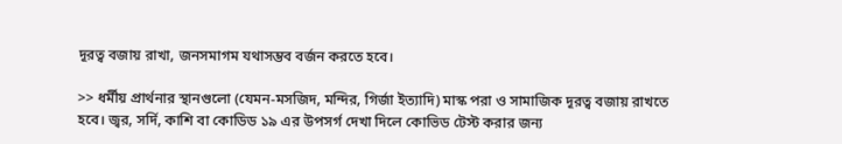দূরত্ব বজায় রাখা, জনসমাগম যথাসম্ভব বর্জন করতে হবে।

>> ধর্মীয় প্রার্থনার স্থানগুলো (যেমন-মসজিদ, মন্দির, গির্জা ইত্যাদি) মাস্ক পরা ও সামাজিক দূরত্ব বজায় রাখতে হবে। জ্বর, সর্দি, কাশি বা কোডিড ১৯ এর উপসর্গ দেখা দিলে কোভিড টেস্ট করার জন্য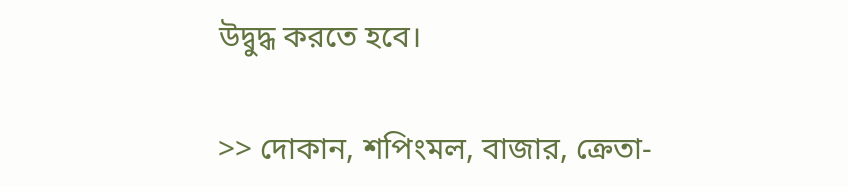উদ্বুদ্ধ করতে হবে।

>> দোকান, শপিংমল, বাজার, ক্রেতা-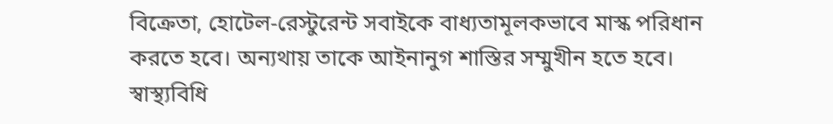বিক্রেতা, হোটেল-রেস্টুরেন্ট সবাইকে বাধ্যতামূলকভাবে মাস্ক পরিধান করতে হবে। অন্যথায় তাকে আইনানুগ শাস্তির সম্মুখীন হতে হবে। স্বাস্থ্যবিধি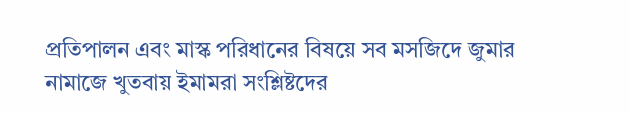প্রতিপালন এবং মাস্ক পরিধানের বিষয়ে সব মসজিদে জুমার নামাজে খুতবায় ইমামরা সংশ্লিষ্টদের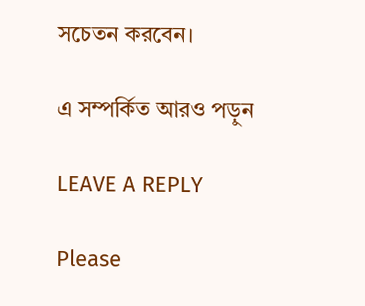সচেতন করবেন।

এ সম্পর্কিত আরও পড়ুন

LEAVE A REPLY

Please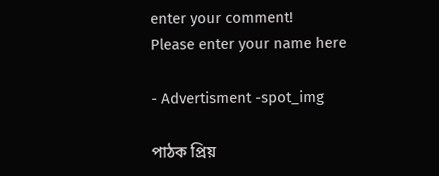enter your comment!
Please enter your name here

- Advertisment -spot_img

পাঠক প্রিয়